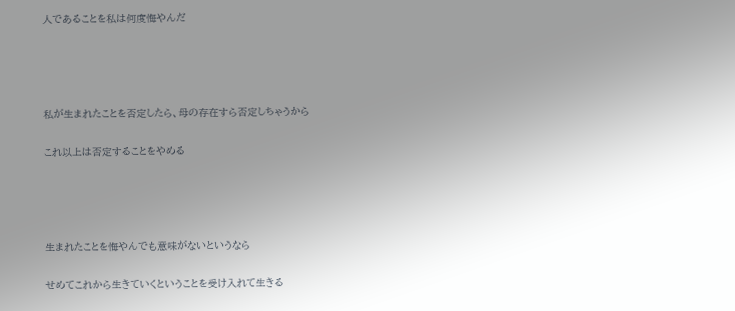人であることを私は何度悔やんだ




私が生まれたことを否定したら、母の存在すら否定しちゃうから

これ以上は否定することをやめる




生まれたことを悔やんでも意味がないというなら

せめてこれから生きていくということを受け入れて生きる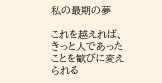私の最期の夢

これを越えれば、きっと人であったことを歓びに変えられる